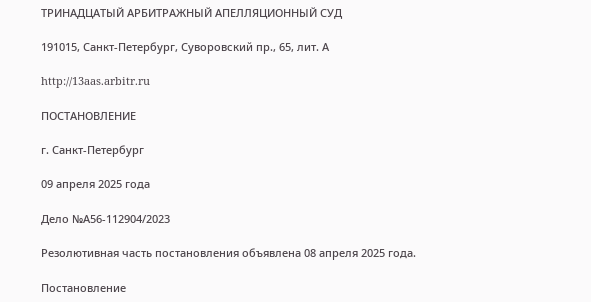ТРИНАДЦАТЫЙ АРБИТРАЖНЫЙ АПЕЛЛЯЦИОННЫЙ СУД

191015, Санкт-Петербург, Суворовский пр., 65, лит. А

http://13aas.arbitr.ru

ПОСТАНОВЛЕНИЕ

г. Санкт-Петербург

09 апреля 2025 года

Дело №А56-112904/2023

Резолютивная часть постановления объявлена 08 апреля 2025 года.

Постановление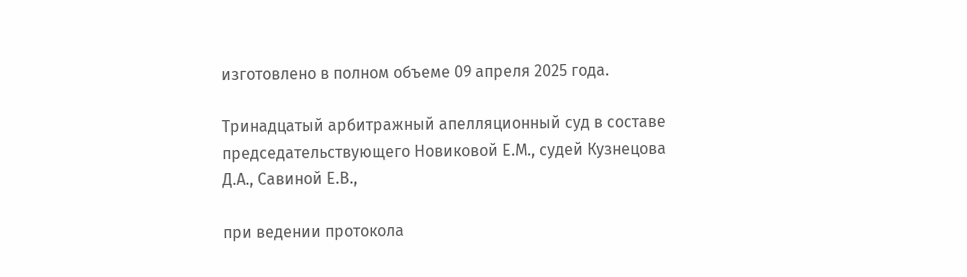изготовлено в полном объеме 09 апреля 2025 года.

Тринадцатый арбитражный апелляционный суд в составе председательствующего Новиковой Е.М., судей Кузнецова Д.А., Савиной Е.В.,

при ведении протокола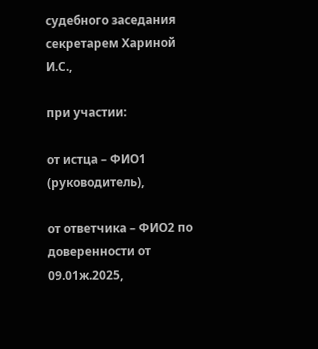судебного заседания секретарем Хариной И.С.,

при участии:

от истца – ФИО1 (руководитель),

от ответчика – ФИО2 по доверенности от 09.01ж.2025,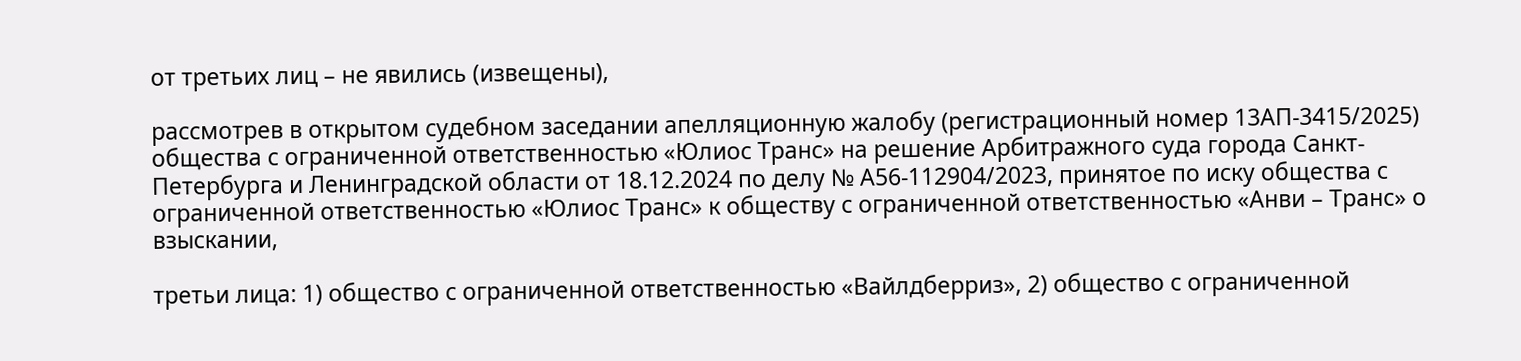от третьих лиц – не явились (извещены),

рассмотрев в открытом судебном заседании апелляционную жалобу (регистрационный номер 13АП-3415/2025) общества с ограниченной ответственностью «Юлиос Транс» на решение Арбитражного суда города Санкт-Петербурга и Ленинградской области от 18.12.2024 по делу № А56-112904/2023, принятое по иску общества с ограниченной ответственностью «Юлиос Транс» к обществу с ограниченной ответственностью «Анви – Транс» о взыскании,

третьи лица: 1) общество с ограниченной ответственностью «Вайлдберриз», 2) общество с ограниченной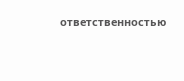ответственностью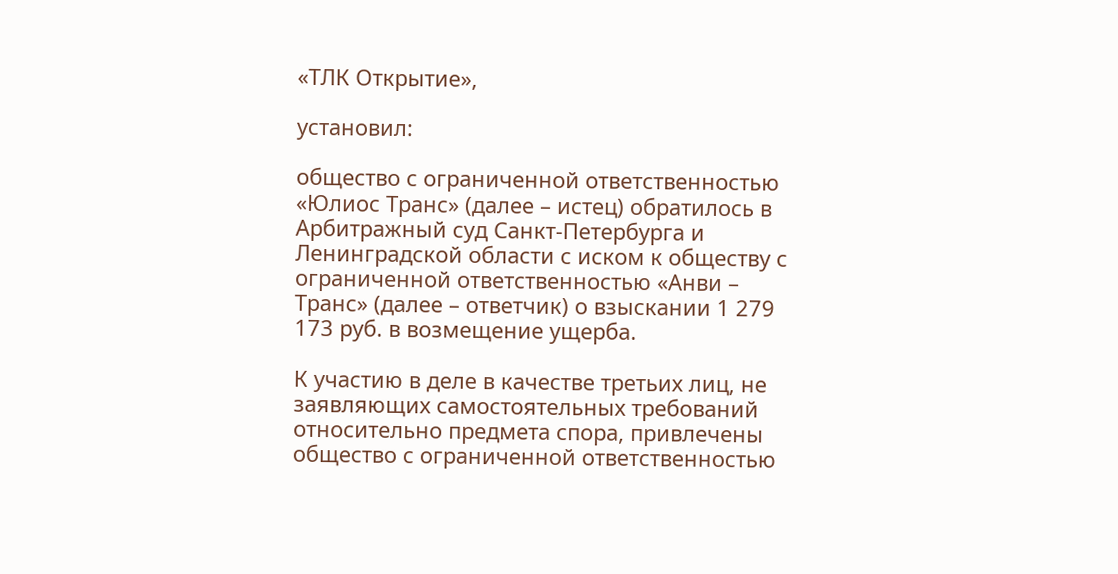«ТЛК Открытие»,

установил:

общество с ограниченной ответственностью «Юлиос Транс» (далее – истец) обратилось в Арбитражный суд Санкт-Петербурга и Ленинградской области с иском к обществу с ограниченной ответственностью «Анви – Транс» (далее – ответчик) о взыскании 1 279 173 руб. в возмещение ущерба.

К участию в деле в качестве третьих лиц, не заявляющих самостоятельных требований относительно предмета спора, привлечены общество с ограниченной ответственностью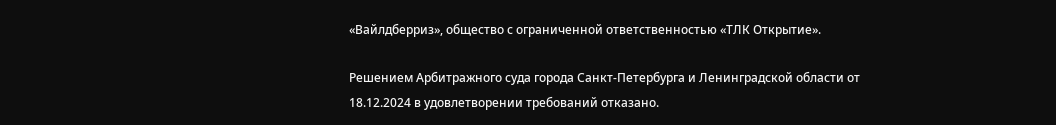«Вайлдберриз», общество с ограниченной ответственностью «ТЛК Открытие».

Решением Арбитражного суда города Санкт-Петербурга и Ленинградской области от 18.12.2024 в удовлетворении требований отказано.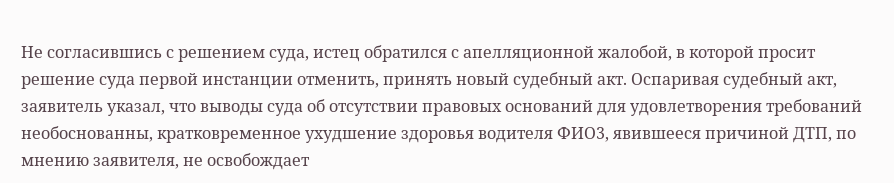Не согласившись с решением суда, истец обратился с апелляционной жалобой, в которой просит решение суда первой инстанции отменить, принять новый судебный акт. Оспаривая судебный акт, заявитель указал, что выводы суда об отсутствии правовых оснований для удовлетворения требований необоснованны, кратковременное ухудшение здоровья водителя ФИО3, явившееся причиной ДТП, по мнению заявителя, не освобождает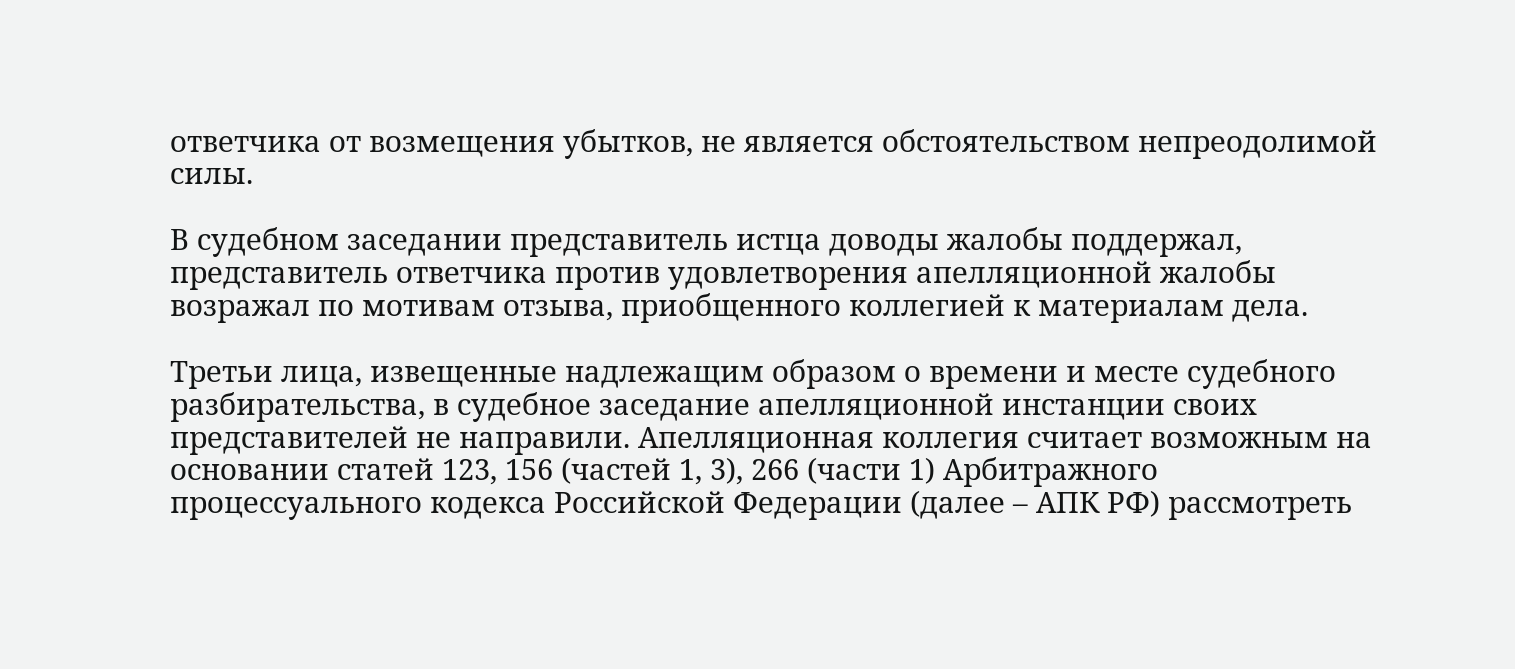ответчика от возмещения убытков, не является обстоятельством непреодолимой силы.

В судебном заседании представитель истца доводы жалобы поддержал, представитель ответчика против удовлетворения апелляционной жалобы возражал по мотивам отзыва, приобщенного коллегией к материалам дела.

Третьи лица, извещенные надлежащим образом о времени и месте судебного разбирательства, в судебное заседание апелляционной инстанции своих представителей не направили. Апелляционная коллегия считает возможным на основании статей 123, 156 (частей 1, 3), 266 (части 1) Арбитражного процессуального кодекса Российской Федерации (далее – АПК РФ) рассмотреть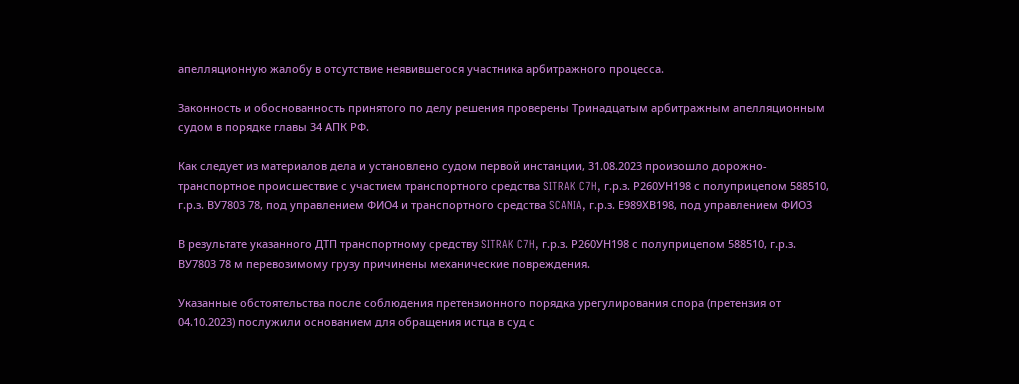апелляционную жалобу в отсутствие неявившегося участника арбитражного процесса.

Законность и обоснованность принятого по делу решения проверены Тринадцатым арбитражным апелляционным судом в порядке главы 34 АПК РФ.

Как следует из материалов дела и установлено судом первой инстанции, 31.08.2023 произошло дорожно-транспортное происшествие с участием транспортного средства SITRAK C7H, г.р.з. Р260УН198 с полуприцепом 588510, г.р.з. ВУ7803 78, под управлением ФИО4 и транспортного средства SCANIA, г.р.з. Е989ХВ198, под управлением ФИО3

В результате указанного ДТП транспортному средству SITRAK C7H, г.р.з. Р260УН198 с полуприцепом 588510, г.р.з. ВУ7803 78 м перевозимому грузу причинены механические повреждения.

Указанные обстоятельства после соблюдения претензионного порядка урегулирования спора (претензия от 04.10.2023) послужили основанием для обращения истца в суд с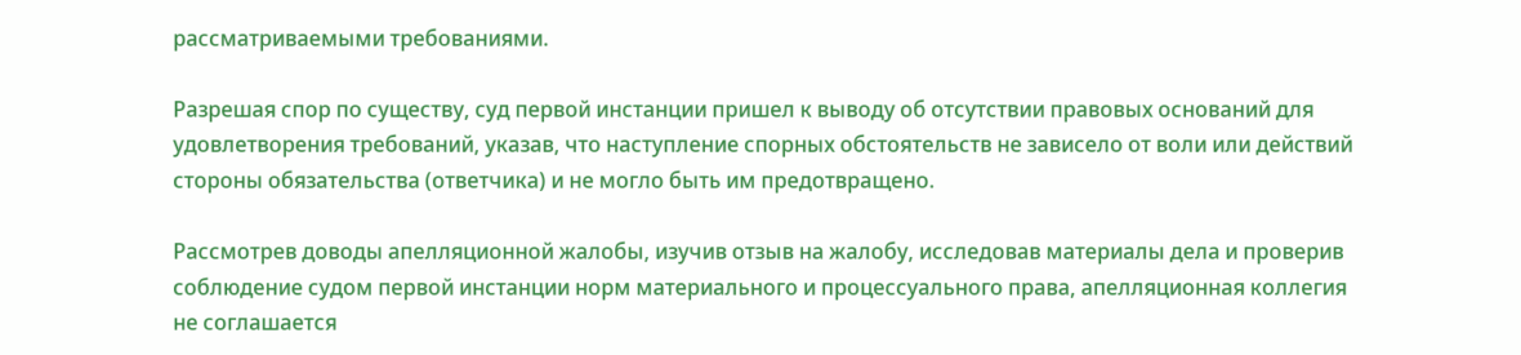рассматриваемыми требованиями.

Разрешая спор по существу, суд первой инстанции пришел к выводу об отсутствии правовых оснований для удовлетворения требований, указав, что наступление спорных обстоятельств не зависело от воли или действий стороны обязательства (ответчика) и не могло быть им предотвращено.

Рассмотрев доводы апелляционной жалобы, изучив отзыв на жалобу, исследовав материалы дела и проверив соблюдение судом первой инстанции норм материального и процессуального права, апелляционная коллегия не соглашается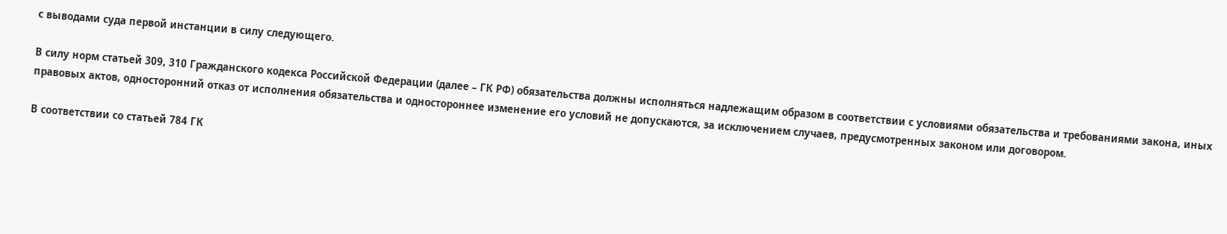с выводами суда первой инстанции в силу следующего.

В силу норм статьей 309, 310 Гражданского кодекса Российской Федерации (далее – ГК РФ) обязательства должны исполняться надлежащим образом в соответствии с условиями обязательства и требованиями закона, иных правовых актов, односторонний отказ от исполнения обязательства и одностороннее изменение его условий не допускаются, за исключением случаев, предусмотренных законом или договором.

В соответствии со статьей 784 ГК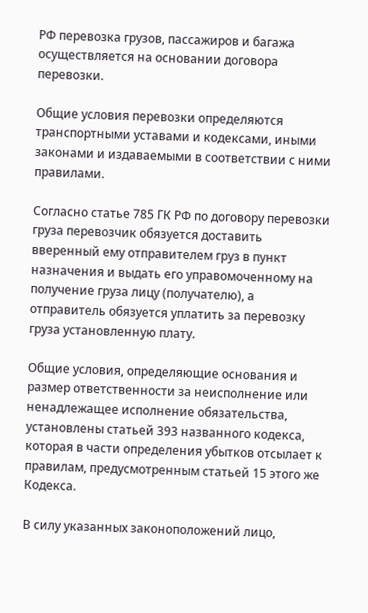РФ перевозка грузов, пассажиров и багажа осуществляется на основании договора перевозки.

Общие условия перевозки определяются транспортными уставами и кодексами, иными законами и издаваемыми в соответствии с ними правилами.

Согласно статье 785 ГК РФ по договору перевозки груза перевозчик обязуется доставить вверенный ему отправителем груз в пункт назначения и выдать его управомоченному на получение груза лицу (получателю), а отправитель обязуется уплатить за перевозку груза установленную плату.

Общие условия, определяющие основания и размер ответственности за неисполнение или ненадлежащее исполнение обязательства, установлены статьей 393 названного кодекса, которая в части определения убытков отсылает к правилам, предусмотренным статьей 15 этого же Кодекса.

В силу указанных законоположений лицо,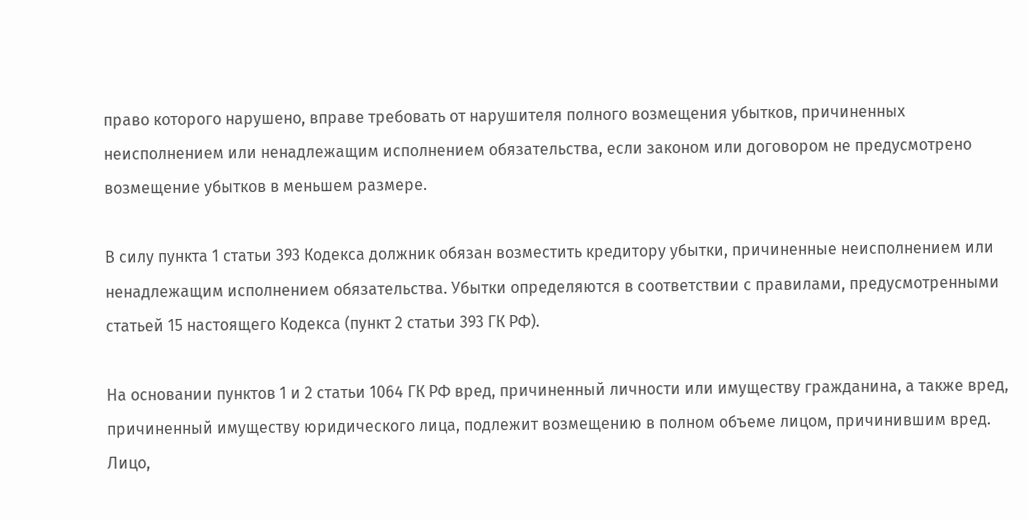право которого нарушено, вправе требовать от нарушителя полного возмещения убытков, причиненных неисполнением или ненадлежащим исполнением обязательства, если законом или договором не предусмотрено возмещение убытков в меньшем размере.

В силу пункта 1 статьи 393 Кодекса должник обязан возместить кредитору убытки, причиненные неисполнением или ненадлежащим исполнением обязательства. Убытки определяются в соответствии с правилами, предусмотренными статьей 15 настоящего Кодекса (пункт 2 статьи 393 ГК РФ).

На основании пунктов 1 и 2 статьи 1064 ГК РФ вред, причиненный личности или имуществу гражданина, а также вред, причиненный имуществу юридического лица, подлежит возмещению в полном объеме лицом, причинившим вред. Лицо,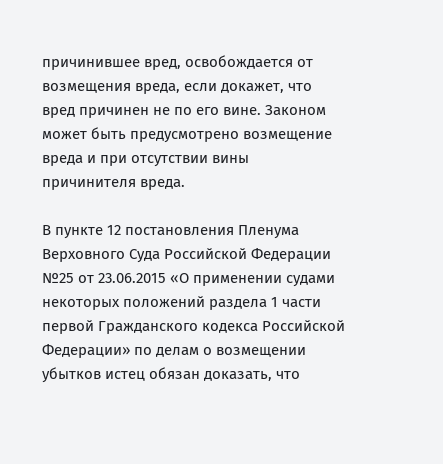причинившее вред, освобождается от возмещения вреда, если докажет, что вред причинен не по его вине. Законом может быть предусмотрено возмещение вреда и при отсутствии вины причинителя вреда.

В пункте 12 постановления Пленума Верховного Суда Российской Федерации №25 от 23.06.2015 «О применении судами некоторых положений раздела 1 части первой Гражданского кодекса Российской Федерации» по делам о возмещении убытков истец обязан доказать, что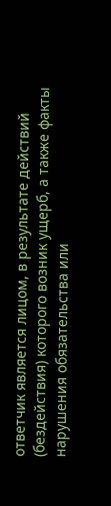ответчик является лицом, в результате действий (бездействия) которого возник ущерб, а также факты нарушения обязательства или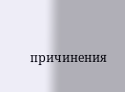причинения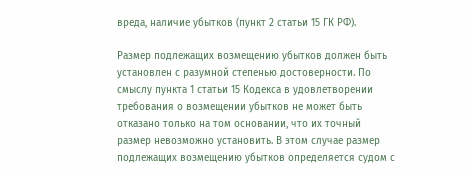вреда, наличие убытков (пункт 2 статьи 15 ГК РФ).

Размер подлежащих возмещению убытков должен быть установлен с разумной степенью достоверности. По смыслу пункта 1 статьи 15 Кодекса в удовлетворении требования о возмещении убытков не может быть отказано только на том основании, что их точный размер невозможно установить. В этом случае размер подлежащих возмещению убытков определяется судом с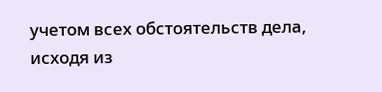учетом всех обстоятельств дела, исходя из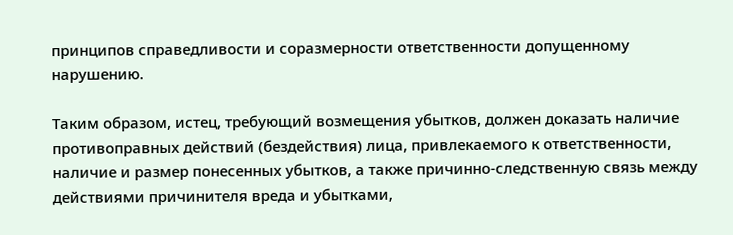принципов справедливости и соразмерности ответственности допущенному нарушению.

Таким образом, истец, требующий возмещения убытков, должен доказать наличие противоправных действий (бездействия) лица, привлекаемого к ответственности, наличие и размер понесенных убытков, а также причинно-следственную связь между действиями причинителя вреда и убытками,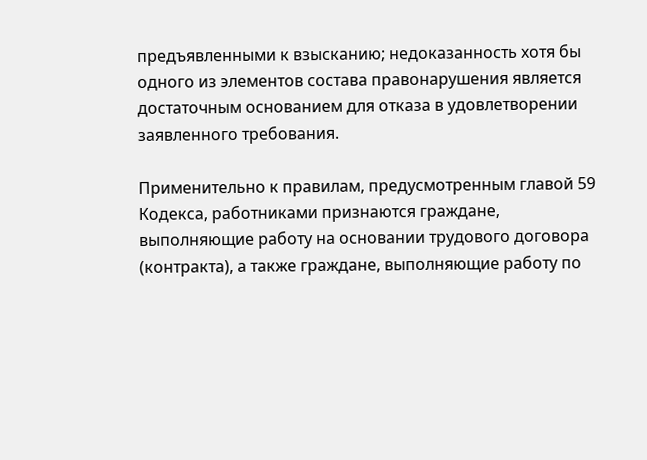предъявленными к взысканию; недоказанность хотя бы одного из элементов состава правонарушения является достаточным основанием для отказа в удовлетворении заявленного требования.

Применительно к правилам, предусмотренным главой 59 Кодекса, работниками признаются граждане, выполняющие работу на основании трудового договора (контракта), а также граждане, выполняющие работу по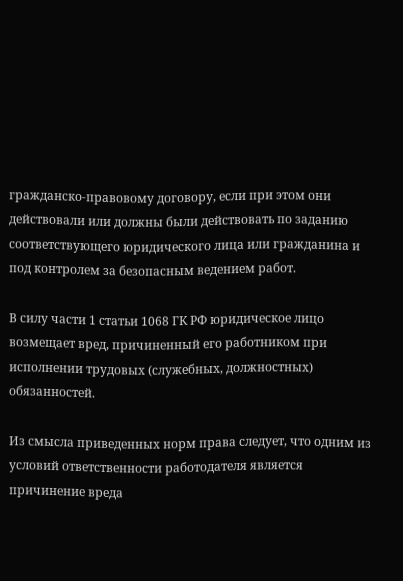гражданско-правовому договору, если при этом они действовали или должны были действовать по заданию соответствующего юридического лица или гражданина и под контролем за безопасным ведением работ.

В силу части 1 статьи 1068 ГК РФ юридическое лицо возмещает вред, причиненный его работником при исполнении трудовых (служебных, должностных) обязанностей.

Из смысла приведенных норм права следует, что одним из условий ответственности работодателя является причинение вреда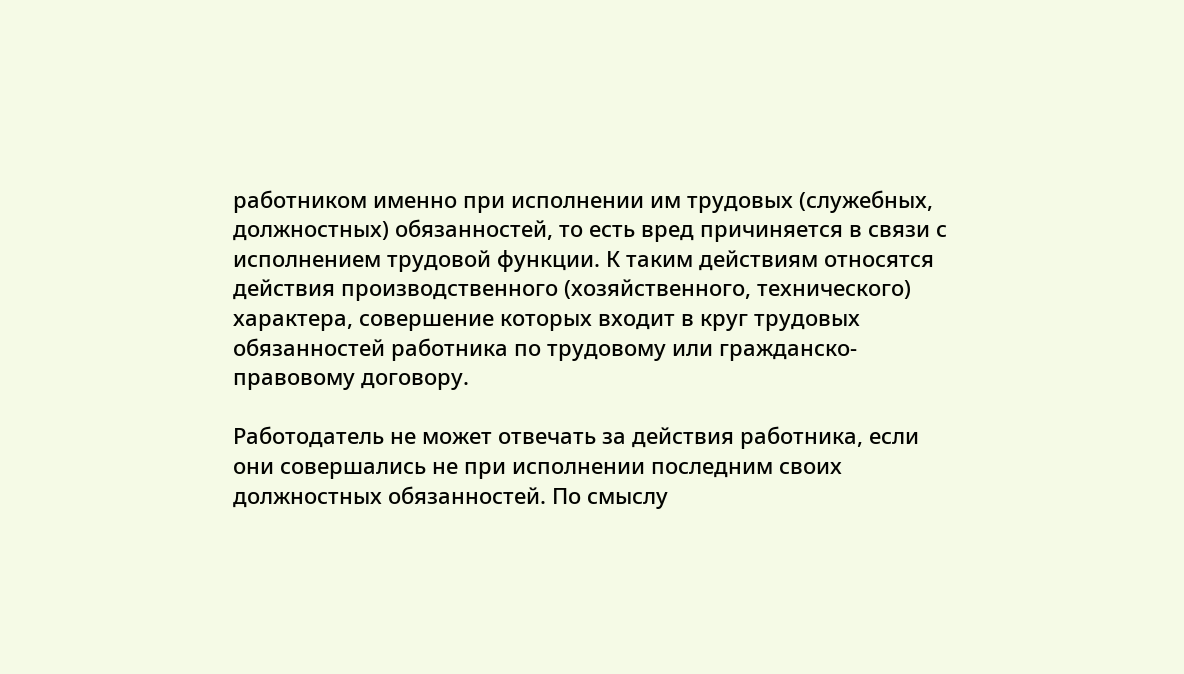работником именно при исполнении им трудовых (служебных, должностных) обязанностей, то есть вред причиняется в связи с исполнением трудовой функции. К таким действиям относятся действия производственного (хозяйственного, технического) характера, совершение которых входит в круг трудовых обязанностей работника по трудовому или гражданско-правовому договору.

Работодатель не может отвечать за действия работника, если они совершались не при исполнении последним своих должностных обязанностей. По смыслу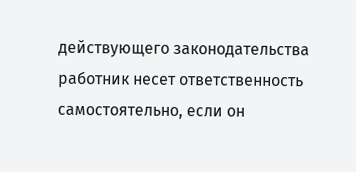действующего законодательства работник несет ответственность самостоятельно, если он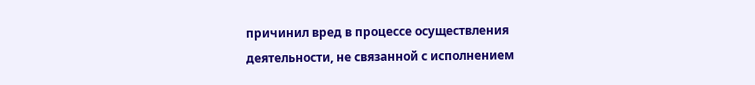причинил вред в процессе осуществления деятельности, не связанной с исполнением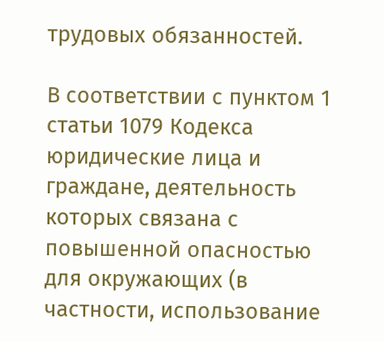трудовых обязанностей.

В соответствии с пунктом 1 статьи 1079 Кодекса юридические лица и граждане, деятельность которых связана с повышенной опасностью для окружающих (в частности, использование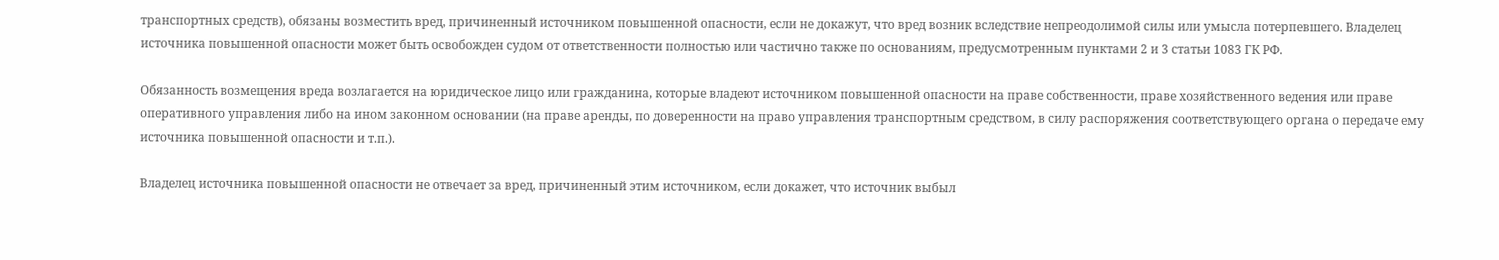транспортных средств), обязаны возместить вред, причиненный источником повышенной опасности, если не докажут, что вред возник вследствие непреодолимой силы или умысла потерпевшего. Владелец источника повышенной опасности может быть освобожден судом от ответственности полностью или частично также по основаниям, предусмотренным пунктами 2 и 3 статьи 1083 ГК РФ.

Обязанность возмещения вреда возлагается на юридическое лицо или гражданина, которые владеют источником повышенной опасности на праве собственности, праве хозяйственного ведения или праве оперативного управления либо на ином законном основании (на праве аренды, по доверенности на право управления транспортным средством, в силу распоряжения соответствующего органа о передаче ему источника повышенной опасности и т.п.).

Владелец источника повышенной опасности не отвечает за вред, причиненный этим источником, если докажет, что источник выбыл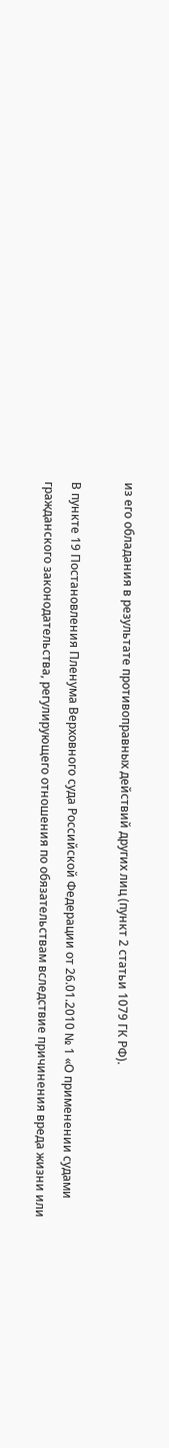из его обладания в результате противоправных действий других лиц (пункт 2 статьи 1079 ГК РФ).

В пункте 19 Постановления Пленума Верховного суда Российской Федерации от 26.01.2010 № 1 «О применении судами гражданского законодательства, регулирующего отношения по обязательствам вследствие причинения вреда жизни или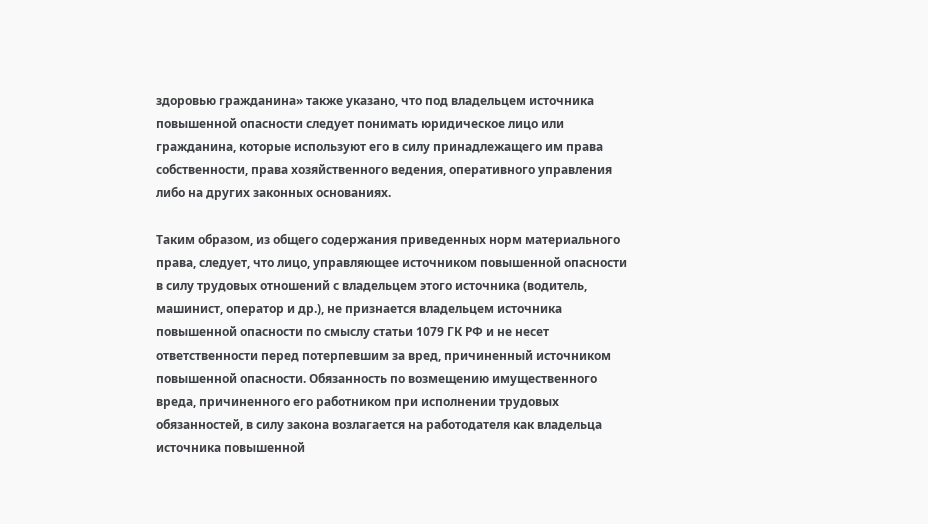здоровью гражданина» также указано, что под владельцем источника повышенной опасности следует понимать юридическое лицо или гражданина, которые используют его в силу принадлежащего им права собственности, права хозяйственного ведения, оперативного управления либо на других законных основаниях.

Таким образом, из общего содержания приведенных норм материального права, следует, что лицо, управляющее источником повышенной опасности в силу трудовых отношений с владельцем этого источника (водитель, машинист, оператор и др.), не признается владельцем источника повышенной опасности по смыслу статьи 1079 ГК РФ и не несет ответственности перед потерпевшим за вред, причиненный источником повышенной опасности. Обязанность по возмещению имущественного вреда, причиненного его работником при исполнении трудовых обязанностей, в силу закона возлагается на работодателя как владельца источника повышенной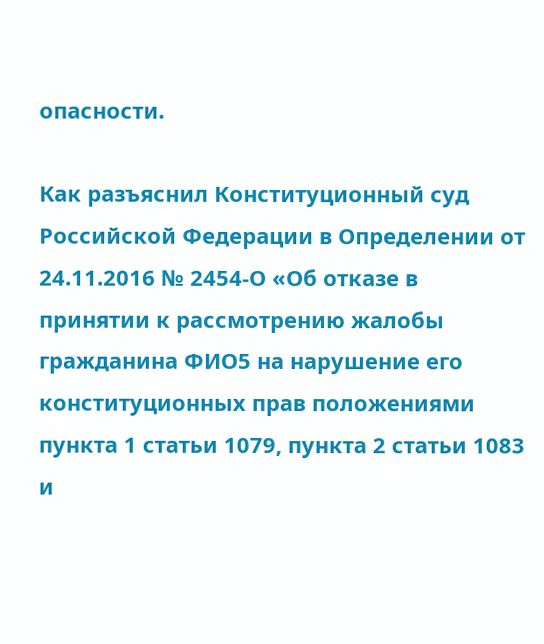опасности.

Как разъяснил Конституционный суд Российской Федерации в Определении от 24.11.2016 № 2454-О «Об отказе в принятии к рассмотрению жалобы гражданина ФИО5 на нарушение его конституционных прав положениями пункта 1 статьи 1079, пункта 2 статьи 1083 и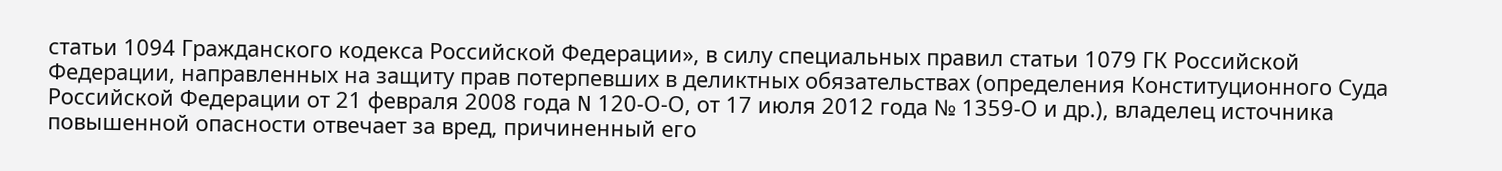статьи 1094 Гражданского кодекса Российской Федерации», в силу специальных правил статьи 1079 ГК Российской Федерации, направленных на защиту прав потерпевших в деликтных обязательствах (определения Конституционного Суда Российской Федерации от 21 февраля 2008 года N 120-О-О, от 17 июля 2012 года № 1359-О и др.), владелец источника повышенной опасности отвечает за вред, причиненный его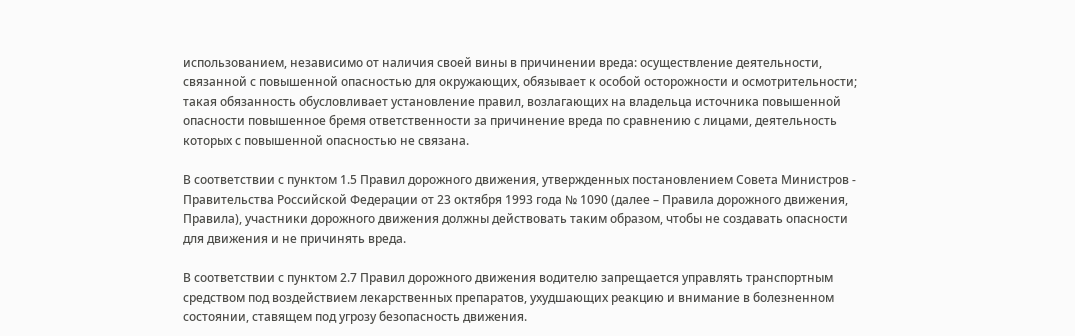использованием, независимо от наличия своей вины в причинении вреда: осуществление деятельности, связанной с повышенной опасностью для окружающих, обязывает к особой осторожности и осмотрительности; такая обязанность обусловливает установление правил, возлагающих на владельца источника повышенной опасности повышенное бремя ответственности за причинение вреда по сравнению с лицами, деятельность которых с повышенной опасностью не связана.

В соответствии с пунктом 1.5 Правил дорожного движения, утвержденных постановлением Совета Министров - Правительства Российской Федерации от 23 октября 1993 года № 1090 (далее – Правила дорожного движения, Правила), участники дорожного движения должны действовать таким образом, чтобы не создавать опасности для движения и не причинять вреда.

В соответствии с пунктом 2.7 Правил дорожного движения водителю запрещается управлять транспортным средством под воздействием лекарственных препаратов, ухудшающих реакцию и внимание в болезненном состоянии, ставящем под угрозу безопасность движения.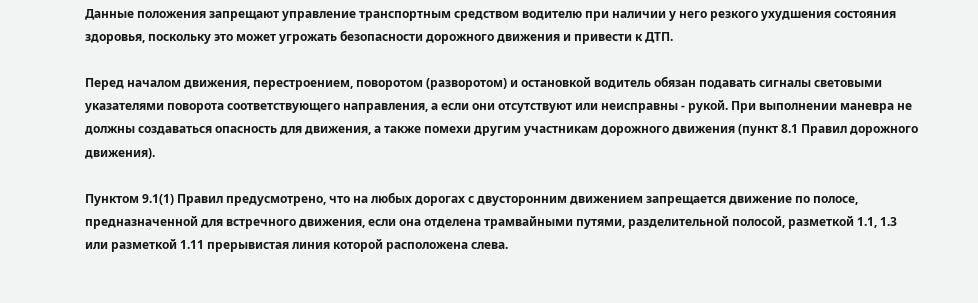Данные положения запрещают управление транспортным средством водителю при наличии у него резкого ухудшения состояния здоровья, поскольку это может угрожать безопасности дорожного движения и привести к ДТП.

Перед началом движения, перестроением, поворотом (разворотом) и остановкой водитель обязан подавать сигналы световыми указателями поворота соответствующего направления, а если они отсутствуют или неисправны - рукой. При выполнении маневра не должны создаваться опасность для движения, а также помехи другим участникам дорожного движения (пункт 8.1 Правил дорожного движения).

Пунктом 9.1(1) Правил предусмотрено, что на любых дорогах с двусторонним движением запрещается движение по полосе, предназначенной для встречного движения, если она отделена трамвайными путями, разделительной полосой, разметкой 1.1, 1.3 или разметкой 1.11 прерывистая линия которой расположена слева.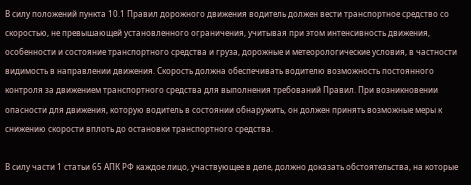В силу положений пункта 10.1 Правил дорожного движения водитель должен вести транспортное средство со скоростью, не превышающей установленного ограничения, учитывая при этом интенсивность движения, особенности и состояние транспортного средства и груза, дорожные и метеорологические условия, в частности видимость в направлении движения. Скорость должна обеспечивать водителю возможность постоянного контроля за движением транспортного средства для выполнения требований Правил. При возникновении опасности для движения, которую водитель в состоянии обнаружить, он должен принять возможные меры к снижению скорости вплоть до остановки транспортного средства.

В силу части 1 статьи 65 АПК РФ каждое лицо, участвующее в деле, должно доказать обстоятельства, на которые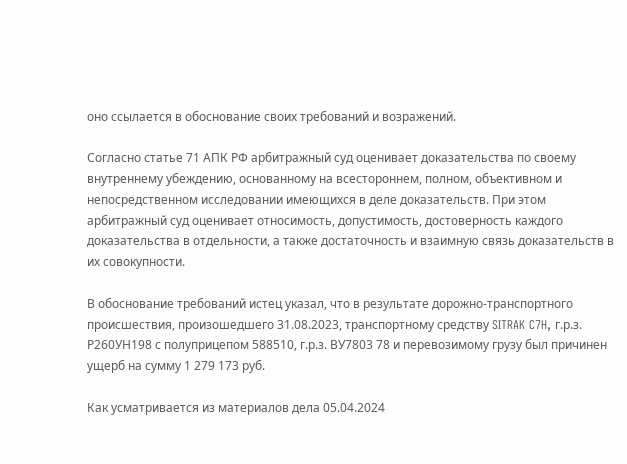оно ссылается в обоснование своих требований и возражений.

Согласно статье 71 АПК РФ арбитражный суд оценивает доказательства по своему внутреннему убеждению, основанному на всестороннем, полном, объективном и непосредственном исследовании имеющихся в деле доказательств. При этом арбитражный суд оценивает относимость, допустимость, достоверность каждого доказательства в отдельности, а также достаточность и взаимную связь доказательств в их совокупности.

В обоснование требований истец указал, что в результате дорожно-транспортного происшествия, произошедшего 31.08.2023, транспортному средству SITRAK C7H, г.р.з. Р260УН198 с полуприцепом 588510, г.р.з. ВУ7803 78 и перевозимому грузу был причинен ущерб на сумму 1 279 173 руб.

Как усматривается из материалов дела 05.04.2024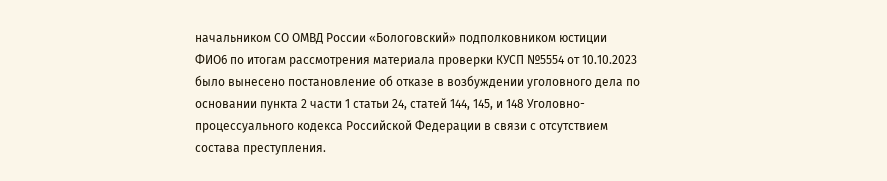начальником СО ОМВД России «Бологовский» подполковником юстиции ФИО6 по итогам рассмотрения материала проверки КУСП №5554 от 10.10.2023 было вынесено постановление об отказе в возбуждении уголовного дела по основании пункта 2 части 1 статьи 24, статей 144, 145, и 148 Уголовно-процессуального кодекса Российской Федерации в связи с отсутствием состава преступления.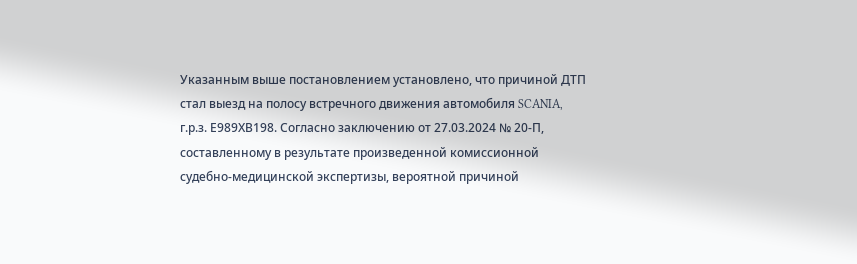Указанным выше постановлением установлено, что причиной ДТП стал выезд на полосу встречного движения автомобиля SCANIA, г.р.з. Е989ХВ198. Согласно заключению от 27.03.2024 № 20-П, составленному в результате произведенной комиссионной судебно-медицинской экспертизы, вероятной причиной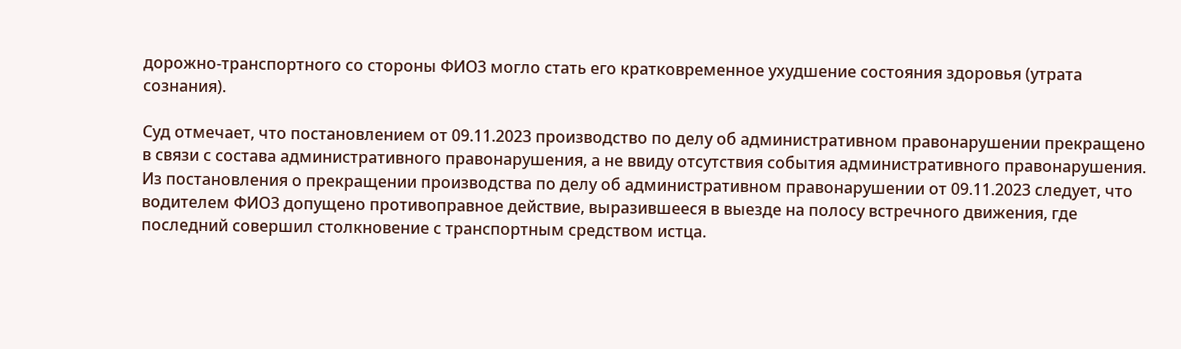дорожно-транспортного со стороны ФИО3 могло стать его кратковременное ухудшение состояния здоровья (утрата сознания).

Суд отмечает, что постановлением от 09.11.2023 производство по делу об административном правонарушении прекращено в связи с состава административного правонарушения, а не ввиду отсутствия события административного правонарушения. Из постановления о прекращении производства по делу об административном правонарушении от 09.11.2023 следует, что водителем ФИО3 допущено противоправное действие, выразившееся в выезде на полосу встречного движения, где последний совершил столкновение с транспортным средством истца.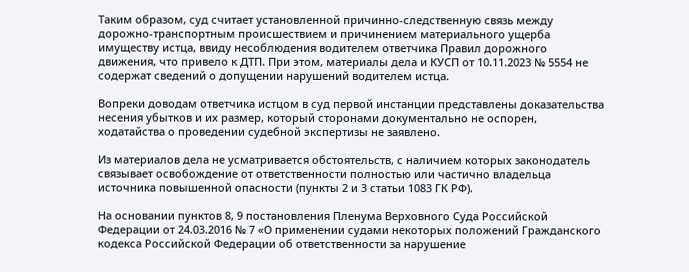Таким образом, суд считает установленной причинно-следственную связь между дорожно-транспортным происшествием и причинением материального ущерба имуществу истца, ввиду несоблюдения водителем ответчика Правил дорожного движения, что привело к ДТП. При этом, материалы дела и КУСП от 10.11.2023 № 5554 не содержат сведений о допущении нарушений водителем истца.

Вопреки доводам ответчика истцом в суд первой инстанции представлены доказательства несения убытков и их размер, который сторонами документально не оспорен, ходатайства о проведении судебной экспертизы не заявлено.

Из материалов дела не усматривается обстоятельств, с наличием которых законодатель связывает освобождение от ответственности полностью или частично владельца источника повышенной опасности (пункты 2 и 3 статьи 1083 ГК РФ).

На основании пунктов 8, 9 постановления Пленума Верховного Суда Российской Федерации от 24.03.2016 № 7 «О применении судами некоторых положений Гражданского кодекса Российской Федерации об ответственности за нарушение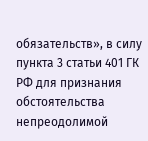обязательств», в силу пункта 3 статьи 401 ГК РФ для признания обстоятельства непреодолимой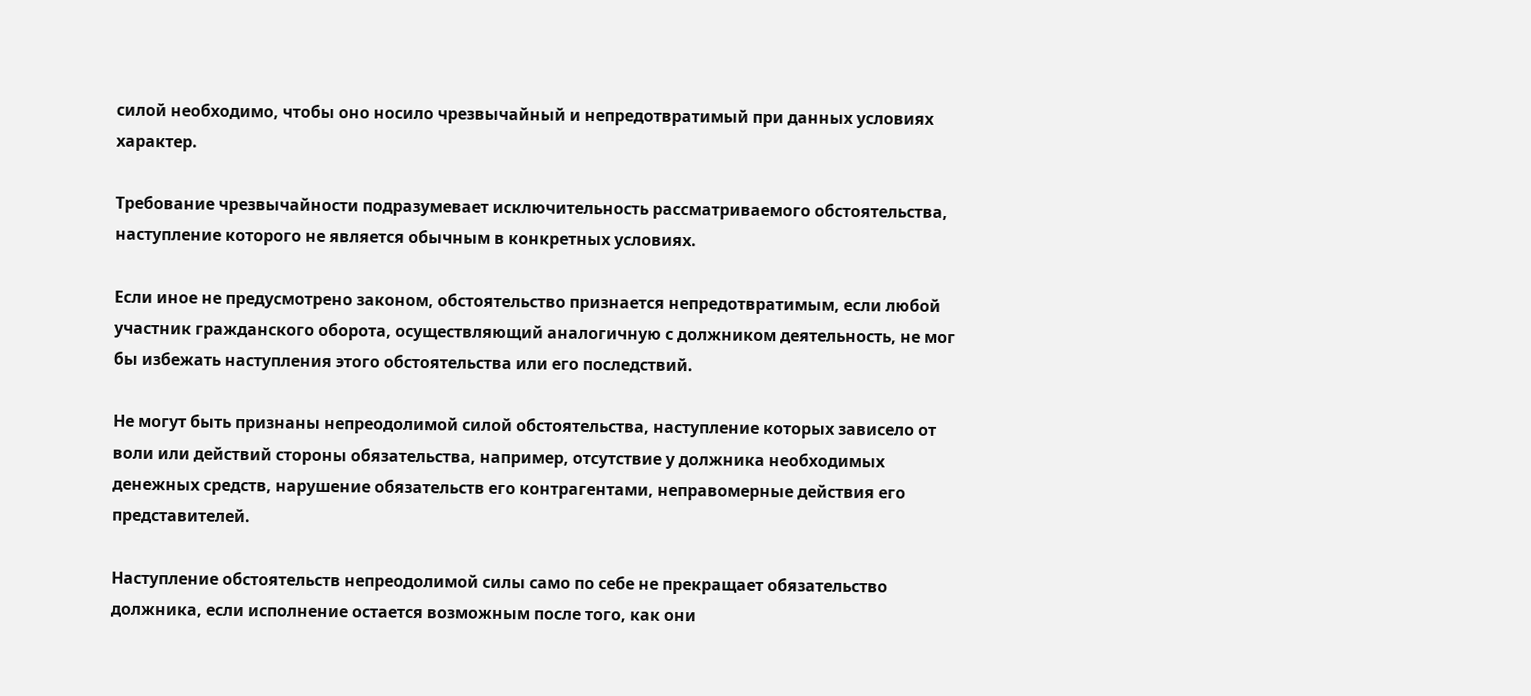силой необходимо, чтобы оно носило чрезвычайный и непредотвратимый при данных условиях характер.

Требование чрезвычайности подразумевает исключительность рассматриваемого обстоятельства, наступление которого не является обычным в конкретных условиях.

Если иное не предусмотрено законом, обстоятельство признается непредотвратимым, если любой участник гражданского оборота, осуществляющий аналогичную с должником деятельность, не мог бы избежать наступления этого обстоятельства или его последствий.

Не могут быть признаны непреодолимой силой обстоятельства, наступление которых зависело от воли или действий стороны обязательства, например, отсутствие у должника необходимых денежных средств, нарушение обязательств его контрагентами, неправомерные действия его представителей.

Наступление обстоятельств непреодолимой силы само по себе не прекращает обязательство должника, если исполнение остается возможным после того, как они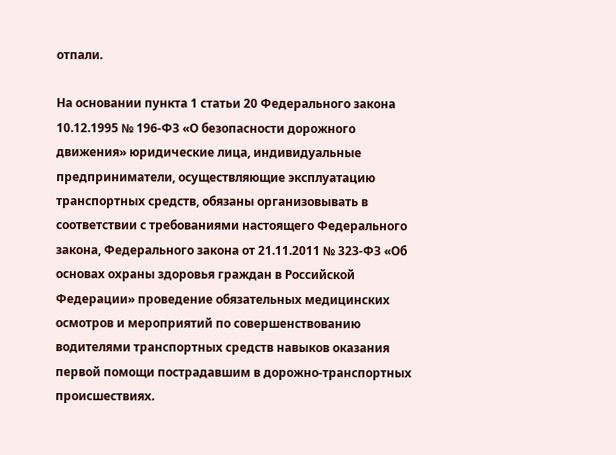отпали.

На основании пункта 1 статьи 20 Федерального закона 10.12.1995 № 196-ФЗ «О безопасности дорожного движения» юридические лица, индивидуальные предприниматели, осуществляющие эксплуатацию транспортных средств, обязаны организовывать в соответствии с требованиями настоящего Федерального закона, Федерального закона от 21.11.2011 № 323-ФЗ «Об основах охраны здоровья граждан в Российской Федерации» проведение обязательных медицинских осмотров и мероприятий по совершенствованию водителями транспортных средств навыков оказания первой помощи пострадавшим в дорожно-транспортных происшествиях.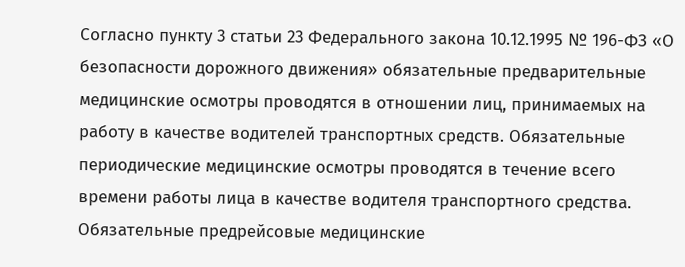Согласно пункту 3 статьи 23 Федерального закона 10.12.1995 № 196-ФЗ «О безопасности дорожного движения» обязательные предварительные медицинские осмотры проводятся в отношении лиц, принимаемых на работу в качестве водителей транспортных средств. Обязательные периодические медицинские осмотры проводятся в течение всего времени работы лица в качестве водителя транспортного средства. Обязательные предрейсовые медицинские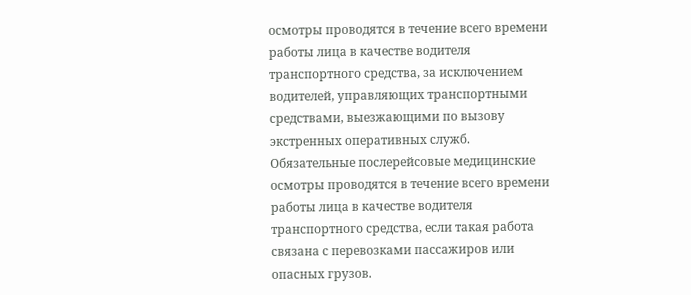осмотры проводятся в течение всего времени работы лица в качестве водителя транспортного средства, за исключением водителей, управляющих транспортными средствами, выезжающими по вызову экстренных оперативных служб. Обязательные послерейсовые медицинские осмотры проводятся в течение всего времени работы лица в качестве водителя транспортного средства, если такая работа связана с перевозками пассажиров или опасных грузов.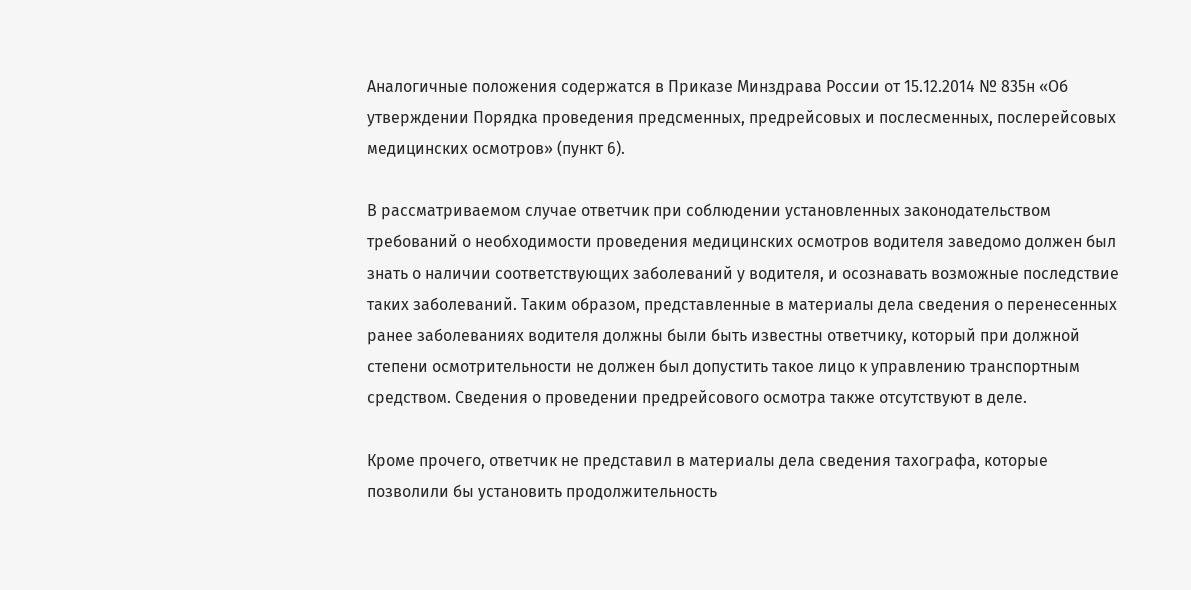Аналогичные положения содержатся в Приказе Минздрава России от 15.12.2014 № 835н «Об утверждении Порядка проведения предсменных, предрейсовых и послесменных, послерейсовых медицинских осмотров» (пункт 6).

В рассматриваемом случае ответчик при соблюдении установленных законодательством требований о необходимости проведения медицинских осмотров водителя заведомо должен был знать о наличии соответствующих заболеваний у водителя, и осознавать возможные последствие таких заболеваний. Таким образом, представленные в материалы дела сведения о перенесенных ранее заболеваниях водителя должны были быть известны ответчику, который при должной степени осмотрительности не должен был допустить такое лицо к управлению транспортным средством. Сведения о проведении предрейсового осмотра также отсутствуют в деле.

Кроме прочего, ответчик не представил в материалы дела сведения тахографа, которые позволили бы установить продолжительность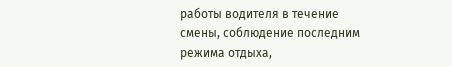работы водителя в течение смены, соблюдение последним режима отдыха,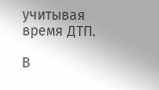учитывая время ДТП.

В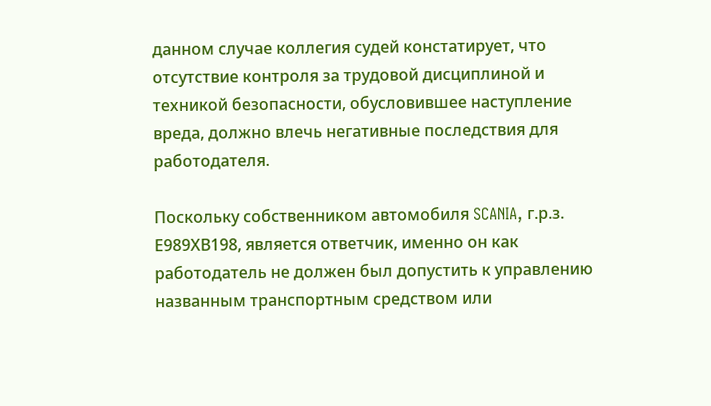данном случае коллегия судей констатирует, что отсутствие контроля за трудовой дисциплиной и техникой безопасности, обусловившее наступление вреда, должно влечь негативные последствия для работодателя.

Поскольку собственником автомобиля SCANIA, г.р.з. Е989ХВ198, является ответчик, именно он как работодатель не должен был допустить к управлению названным транспортным средством или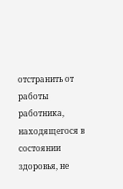отстранить от работы работника, находящегося в состоянии здоровья, не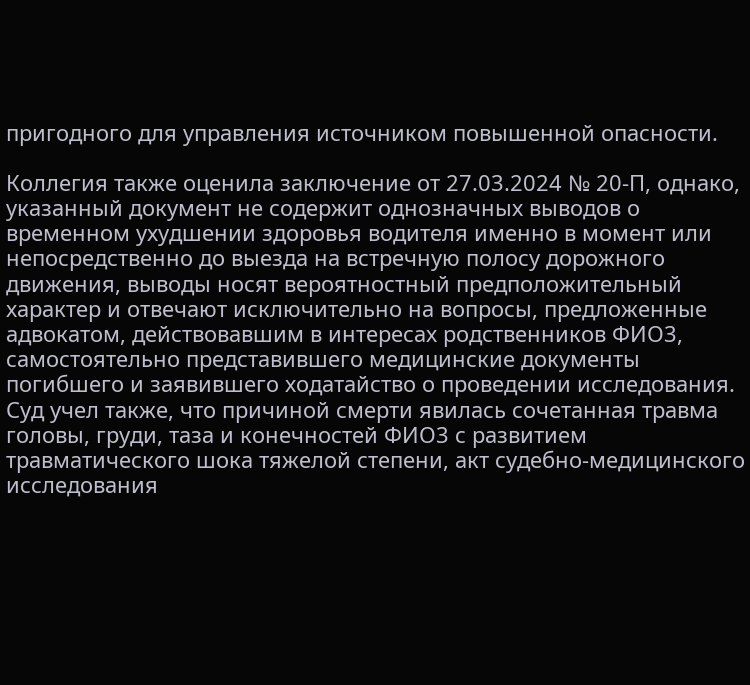пригодного для управления источником повышенной опасности.

Коллегия также оценила заключение от 27.03.2024 № 20-П, однако, указанный документ не содержит однозначных выводов о временном ухудшении здоровья водителя именно в момент или непосредственно до выезда на встречную полосу дорожного движения, выводы носят вероятностный предположительный характер и отвечают исключительно на вопросы, предложенные адвокатом, действовавшим в интересах родственников ФИО3, самостоятельно представившего медицинские документы погибшего и заявившего ходатайство о проведении исследования. Суд учел также, что причиной смерти явилась сочетанная травма головы, груди, таза и конечностей ФИО3 с развитием травматического шока тяжелой степени, акт судебно-медицинского исследования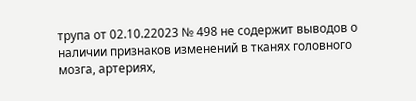трупа от 02.10.22023 № 498 не содержит выводов о наличии признаков изменений в тканях головного мозга, артериях,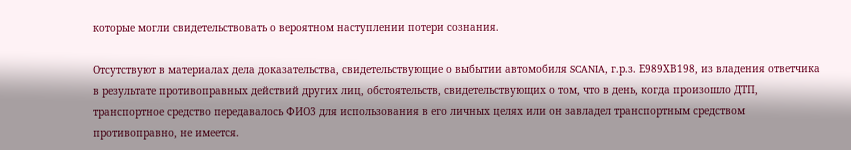которые могли свидетельствовать о вероятном наступлении потери сознания.

Отсутствуют в материалах дела доказательства, свидетельствующие о выбытии автомобиля SCANIA, г.р.з. Е989ХВ198, из владения ответчика в результате противоправных действий других лиц, обстоятельств, свидетельствующих о том, что в день, когда произошло ДТП, транспортное средство передавалось ФИО3 для использования в его личных целях или он завладел транспортным средством противоправно, не имеется.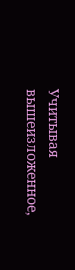Учитывая вышеизложенное,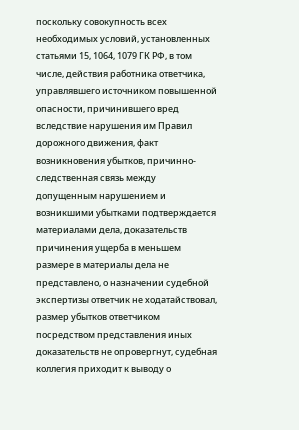поскольку совокупность всех необходимых условий, установленных статьями 15, 1064, 1079 ГК РФ, в том числе, действия работника ответчика, управлявшего источником повышенной опасности, причинившего вред вследствие нарушения им Правил дорожного движения, факт возникновения убытков, причинно-следственная связь между допущенным нарушением и возникшими убытками подтверждается материалами дела, доказательств причинения ущерба в меньшем размере в материалы дела не представлено, о назначении судебной экспертизы ответчик не ходатайствовал, размер убытков ответчиком посредством представления иных доказательств не опровергнут, судебная коллегия приходит к выводу о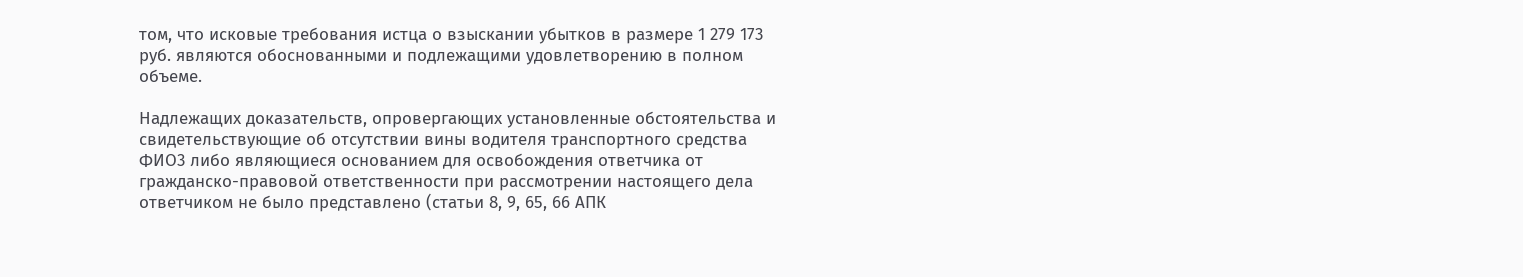том, что исковые требования истца о взыскании убытков в размере 1 279 173 руб. являются обоснованными и подлежащими удовлетворению в полном объеме.

Надлежащих доказательств, опровергающих установленные обстоятельства и свидетельствующие об отсутствии вины водителя транспортного средства ФИО3 либо являющиеся основанием для освобождения ответчика от гражданско-правовой ответственности при рассмотрении настоящего дела ответчиком не было представлено (статьи 8, 9, 65, 66 АПК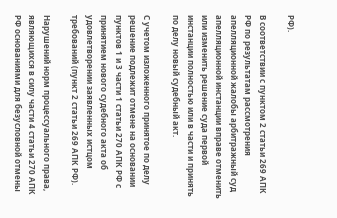РФ).

В соответствии с пунктом 2 статьи 269 АПК РФ по результатам рассмотрения апелляционной жалобы арбитражный суд апелляционной инстанции вправе отменить или изменить решение суда первой инстанции полностью или в части и принять по делу новый судебный акт.

С учетом изложенного принятое по делу решение подлежит отмене на основании пунктов 1 и 3 части 1 статьи 270 АПК РФ с принятием нового судебного акта об удовлетворении заявленных истцом требований (пункт 2 статьи 269 АПК РФ).

Нарушений норм процессуального права, являющихся в силу части 4 статьи 270 АПК РФ основаниями для безусловной отмены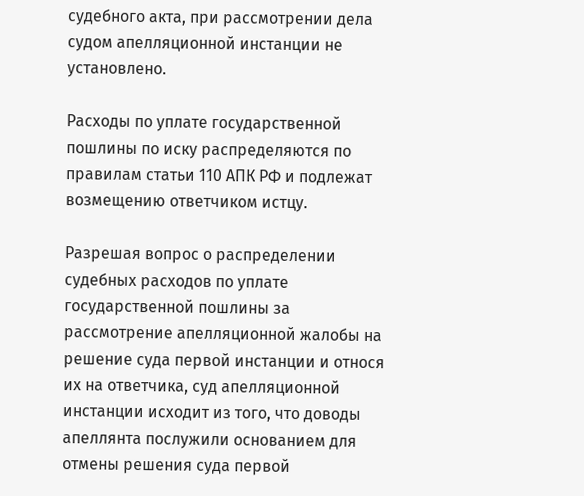судебного акта, при рассмотрении дела судом апелляционной инстанции не установлено.

Расходы по уплате государственной пошлины по иску распределяются по правилам статьи 110 АПК РФ и подлежат возмещению ответчиком истцу.

Разрешая вопрос о распределении судебных расходов по уплате государственной пошлины за рассмотрение апелляционной жалобы на решение суда первой инстанции и относя их на ответчика, суд апелляционной инстанции исходит из того, что доводы апеллянта послужили основанием для отмены решения суда первой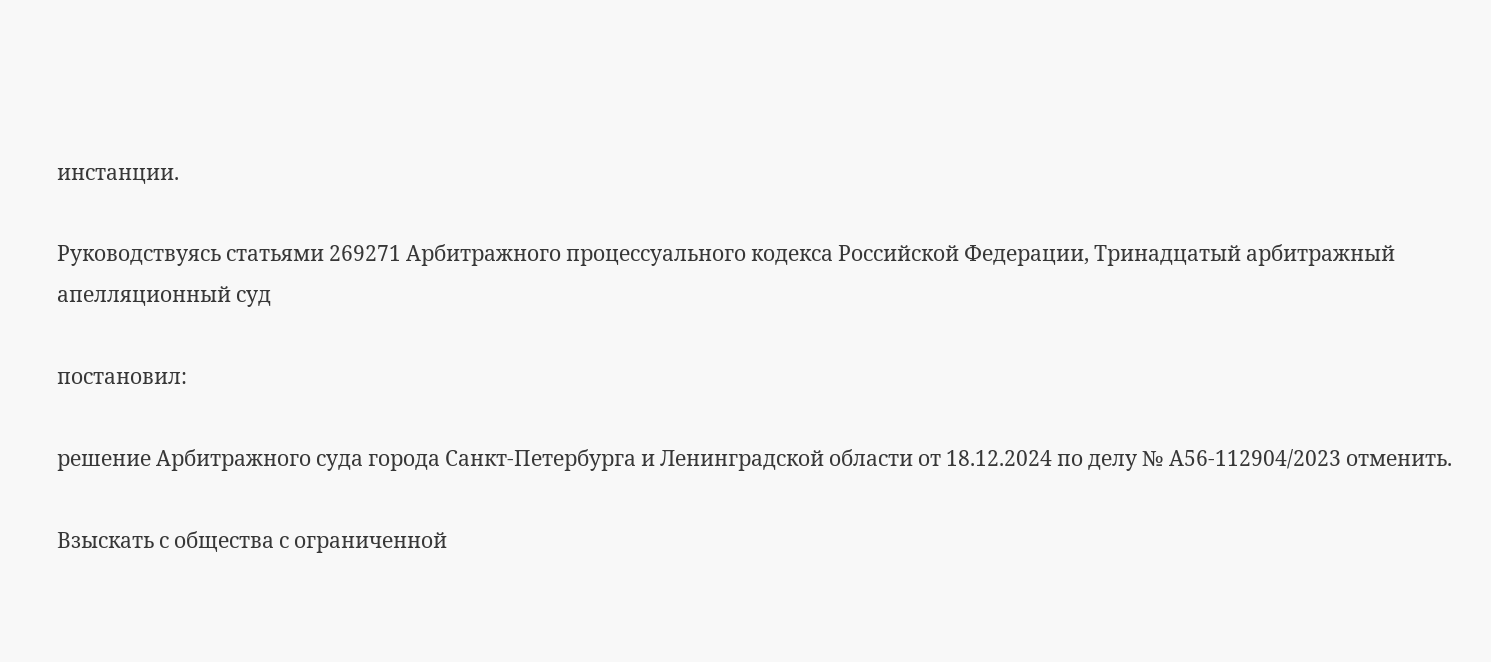инстанции.

Руководствуясь статьями 269271 Арбитражного процессуального кодекса Российской Федерации, Тринадцатый арбитражный апелляционный суд

постановил:

решение Арбитражного суда города Санкт-Петербурга и Ленинградской области от 18.12.2024 по делу № А56-112904/2023 отменить.

Взыскать с общества с ограниченной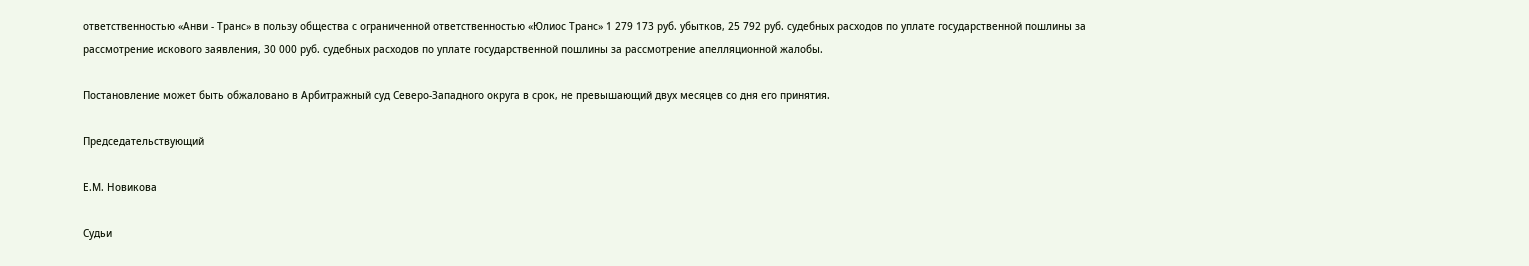ответственностью «Анви - Транс» в пользу общества с ограниченной ответственностью «Юлиос Транс» 1 279 173 руб. убытков, 25 792 руб. судебных расходов по уплате государственной пошлины за рассмотрение искового заявления, 30 000 руб. судебных расходов по уплате государственной пошлины за рассмотрение апелляционной жалобы.

Постановление может быть обжаловано в Арбитражный суд Северо-Западного округа в срок, не превышающий двух месяцев со дня его принятия.

Председательствующий

Е.М. Новикова

Судьи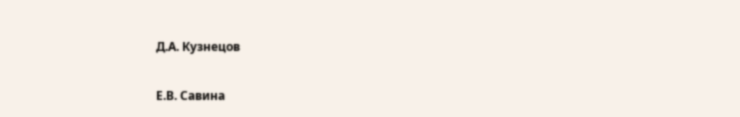Д.А. Кузнецов

Е.В. Савина